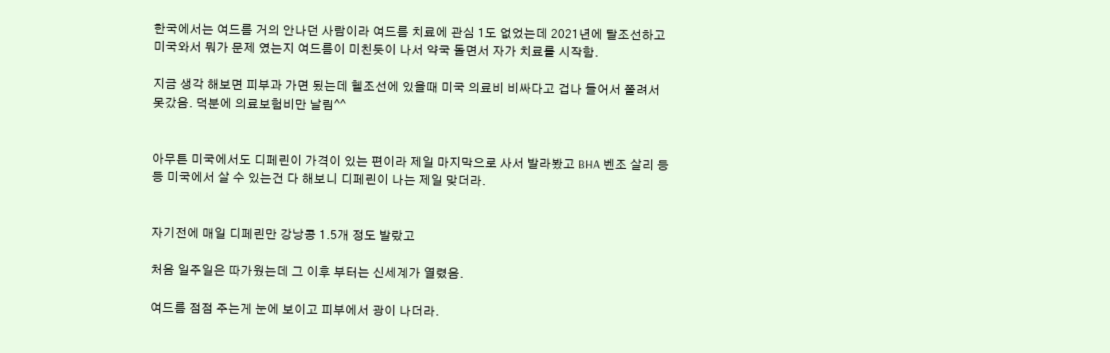한국에서는 여드름 거의 안나던 사람이라 여드름 치료에 관심 1도 없었는데 2021년에 탈조선하고 미국와서 뭐가 문제 였는지 여드름이 미친듯이 나서 약국 돌면서 자가 치료를 시작함.

지금 생각 해보면 피부과 가면 됬는데 헬조선에 있을때 미국 의료비 비싸다고 겁나 들어서 쫄려서 못갔음. 덕분에 의료보험비만 날림^^


아무튼 미국에서도 디페린이 가격이 있는 편이라 제일 마지막으로 사서 발라봤고 BHA 벤조 살리 등등 미국에서 살 수 있는건 다 해보니 디페린이 나는 제일 맞더라.


자기전에 매일 디페린만 강낭콩 1.5개 정도 발랐고

처음 일주일은 따가웠는데 그 이후 부터는 신세계가 열렸음.

여드름 점점 주는게 눈에 보이고 피부에서 광이 나더라.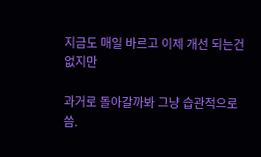지금도 매일 바르고 이제 개선 되는건 없지만

과거로 돌아갈까봐 그냥 습관적으로 씀.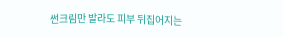썬크림만 발라도 피부 뒤집어지는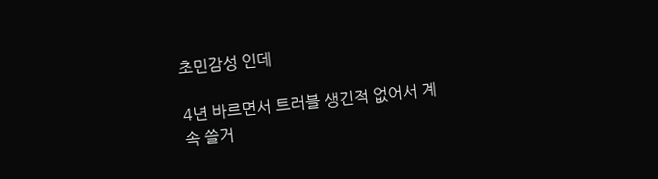초민감성 인데

4년 바르면서 트러블 생긴적 없어서 계속 쓸거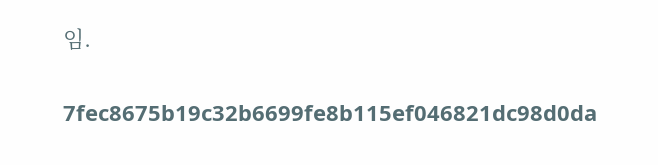임.

7fec8675b19c32b6699fe8b115ef046821dc98d0da